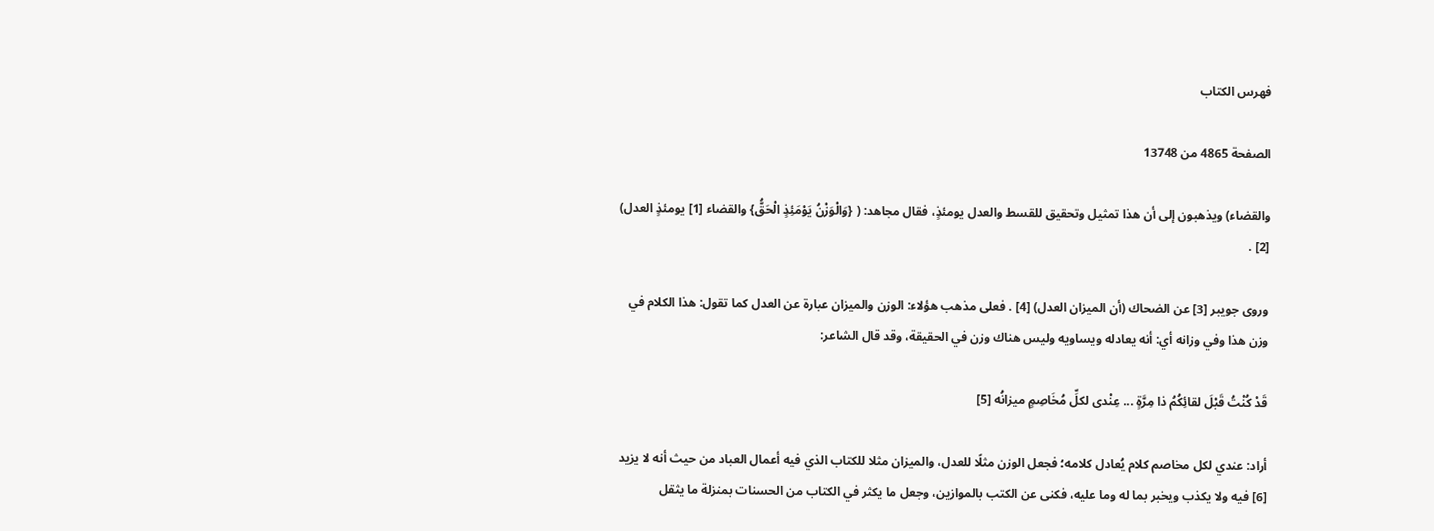فهرس الكتاب

الصفحة 4865 من 13748

والقضاء) ويذهبون إلى أن هذا تمثيل وتحقيق للقسط والعدل يومئذٍ، فقال مجاهد: ( {وَالْوَزْنُ يَوْمَئِذٍ الْحَقُّ} والقضاء [1] يومئذٍ العدل) [2] .

وروى جويبر [3] عن الضحاك (أن الميزان العدل) [4] . فعلى مذهب هؤلاء: الوزن والميزان عبارة عن العدل كما تقول: هذا الكلام في وزن هذا وفي وزانه أي: أنه يعادله ويساويه وليس هناك وزن في الحقيقة، وقد قال الشاعر:

قَدْ كُنْتُ قَبْلَ لقائِكُمُ ذا مِرَّةٍ ... عِنْدى لكلِّ مُخَاصِمٍ ميزانُه [5]

أراد: عندي لكل مخاصم كلام يُعادل كلامه؛ فجعل الوزن مثلًا للعدل، والميزان مثلا للكتاب الذي فيه أعمال العباد من حيث أنه لا يزيد [6] فيه ولا يكذب ويخبر بما له وما عليه، فكنى عن الكتب بالموازين، وجعل ما يكثر في الكتاب من الحسنات بمنزلة ما يثقل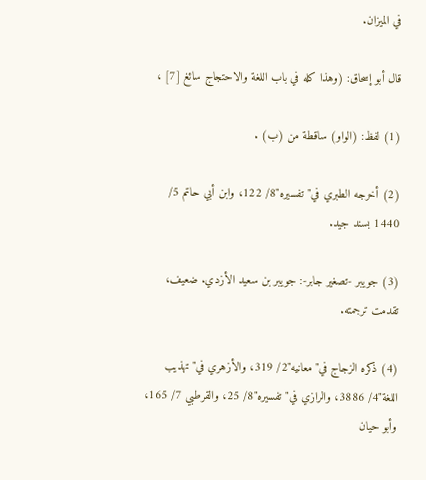في الميزان.

قال أبو إسحاق: (وهذا كله في باب اللغة والاحتجاج سائغ [7] ،

(1) لفظ: (الواو) ساقطة من (ب) .

(2) أخرجه الطبري في"تفسيره"8/ 122، وابن أبي حاتم 5/ 1440 بسند جيد.

(3) جويبر -تصغير جابر-: جويبر بن سعيد الأزدي. ضعيف، تقدمت ترجمته.

(4) ذكره الزجاج في"معانيه"2/ 319، والأزهري في"تهذيب اللغة"4/ 3886، والرازي في"تفسيره"8/ 25، والقرطبي 7/ 165، وأبو حيان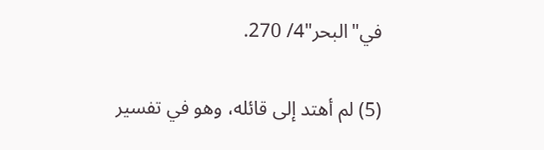في"البحر"4/ 270.

(5) لم أهتد إلى قائله، وهو في تفسير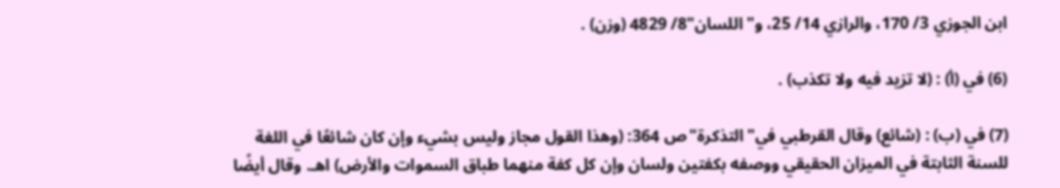ابن الجوزي 3/ 170، والرازي 14/ 25، و"اللسان"8/ 4829 (وزن) .

(6) في (أ) : (لا تزيد فيه ولا تكذب) .

(7) في (ب) : (شائع) وقال القرطبي في"التذكرة"ص 364: (وهذا القول مجاز وليس بشيء وإن كان شائعًا في اللغة للسنة الثابتة في الميزان الحقيقي ووصفه بكفتين ولسان وإن كل كفة منهما طباق السموات والأرض) اهـ. وقال أيضًا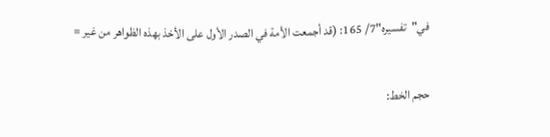في"تفسيره"7/ 165: (قد أجمعت الأمة في الصدر الأول على الأخذ بهذه الظواهر من غير =

حجم الخط: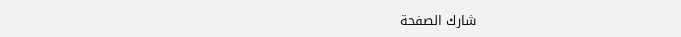شارك الصفحة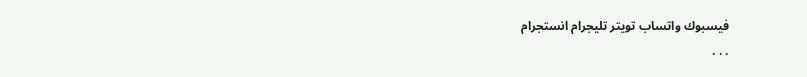فيسبوك واتساب تويتر تليجرام انستجرام
. . .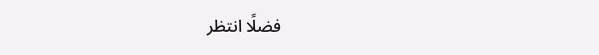فضلًا انتظر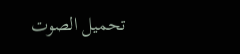تحميل الصوت